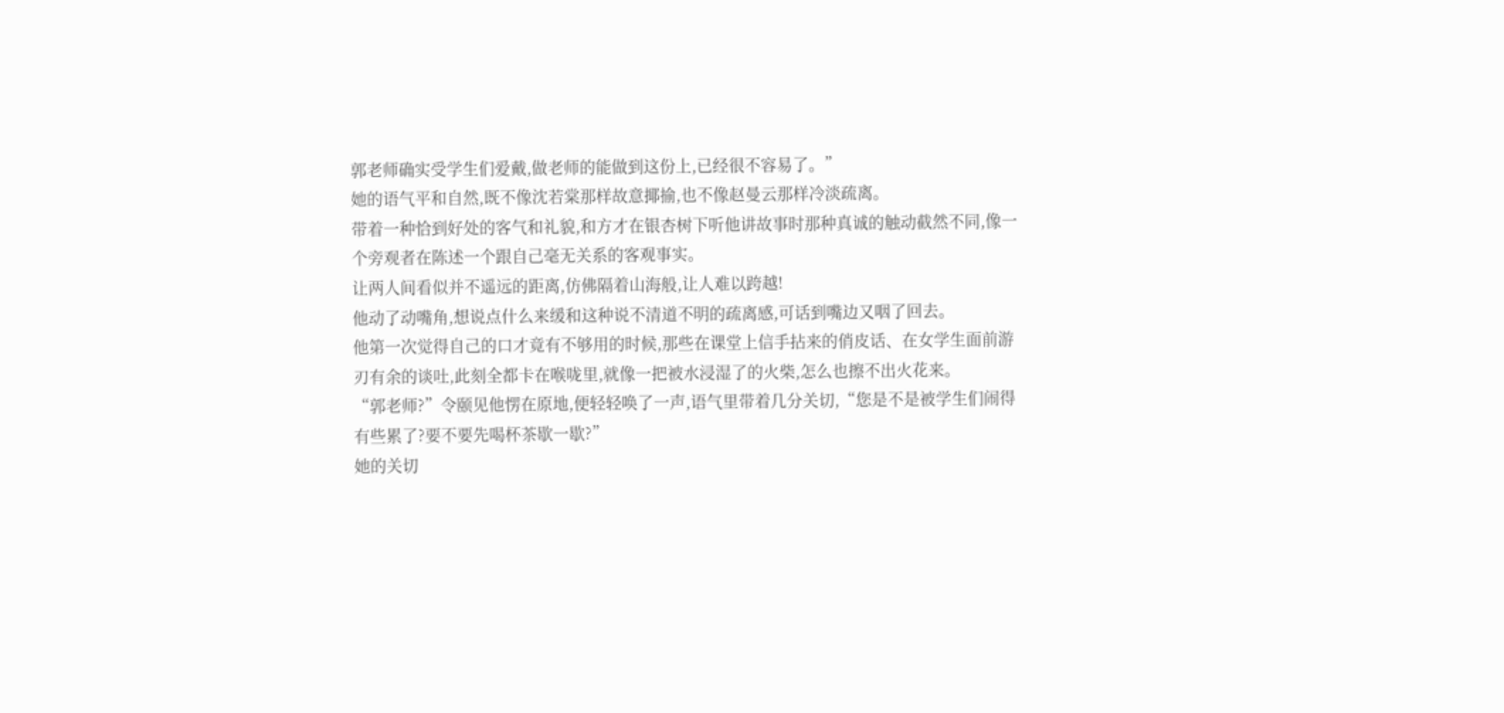郭老师确实受学生们爱戴,做老师的能做到这份上,已经很不容易了。”
她的语气平和自然,既不像沈若棠那样故意揶揄,也不像赵曼云那样冷淡疏离。
带着一种恰到好处的客气和礼貌,和方才在银杏树下听他讲故事时那种真诚的触动截然不同,像一个旁观者在陈述一个跟自己毫无关系的客观事实。
让两人间看似并不遥远的距离,仿佛隔着山海般,让人难以跨越!
他动了动嘴角,想说点什么来缓和这种说不清道不明的疏离感,可话到嘴边又咽了回去。
他第一次觉得自己的口才竟有不够用的时候,那些在课堂上信手拈来的俏皮话、在女学生面前游刃有余的谈吐,此刻全都卡在喉咙里,就像一把被水浸湿了的火柴,怎么也擦不出火花来。
“郭老师?”令颐见他愣在原地,便轻轻唤了一声,语气里带着几分关切,“您是不是被学生们闹得有些累了?要不要先喝杯茶歇一歇?”
她的关切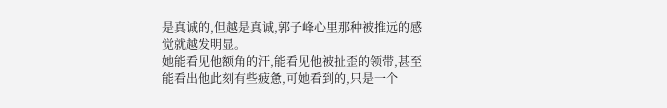是真诚的,但越是真诚,郭子峰心里那种被推远的感觉就越发明显。
她能看见他额角的汗,能看见他被扯歪的领带,甚至能看出他此刻有些疲惫,可她看到的,只是一个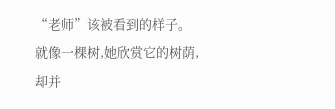“老师”该被看到的样子。
就像一棵树,她欣赏它的树荫,却并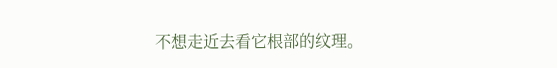不想走近去看它根部的纹理。